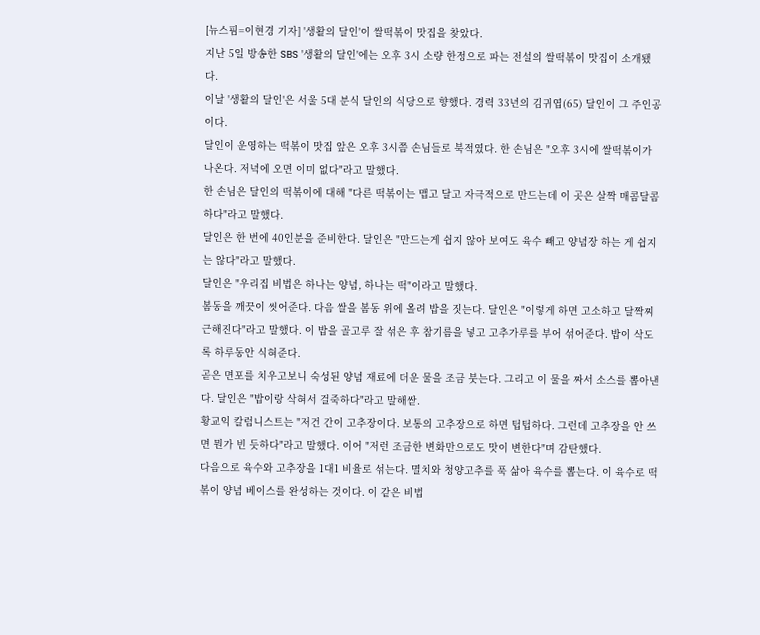[뉴스핌=이현경 기자] '생활의 달인'이 쌀떡볶이 맛집을 찾았다.
지난 5일 방송한 SBS '생활의 달인'에는 오후 3시 소량 한정으로 파는 전설의 쌀떡볶이 맛집이 소개됐다.
이날 '생활의 달인'은 서울 5대 분식 달인의 식당으로 향했다. 경력 33년의 김귀엽(65) 달인이 그 주인공이다.
달인이 운영하는 떡볶이 맛집 앞은 오후 3시쯤 손님들로 북적였다. 한 손님은 "오후 3시에 쌀떡볶이가 나온다. 저녁에 오면 이미 없다"라고 말했다.
한 손님은 달인의 떡볶이에 대해 "다른 떡볶이는 맵고 달고 자극적으로 만드는데 이 곳은 살짝 매콤달콤하다"라고 말했다.
달인은 한 번에 40인분을 준비한다. 달인은 "만드는게 쉽지 않아 보여도 육수 빼고 양념장 하는 게 쉽지는 않다"라고 말했다.
달인은 "우리집 비법은 하나는 양념, 하나는 떡"이라고 말했다.
봄동을 깨끗이 씻어준다. 다음 쌀을 봄동 위에 올려 밥을 짓는다. 달인은 "이렇게 하면 고소하고 달짝찌근해진다"라고 말했다. 이 밥을 골고루 잘 섞은 후 참기름을 넣고 고추가루를 부어 섞어준다. 밥이 삭도록 하루동안 식혀준다.
곧은 면포를 치우고보니 숙성된 양념 재료에 더운 물을 조금 붓는다. 그리고 이 물을 짜서 소스를 뽑아낸다. 달인은 "밥이랑 삭혀서 걸죽하다"라고 말해싿.
황교익 칼럼니스트는 "저건 간이 고추장이다. 보통의 고추장으로 하면 텁텁하다. 그런데 고추장을 안 쓰면 뭔가 빈 듯하다"라고 말했다. 이어 "저런 조금한 변화만으로도 맛이 변한다"며 감탄했다.
다음으로 육수와 고추장을 1대1 비율로 섞는다. 멸치와 청양고추를 푹 삶아 육수를 뽑는다. 이 육수로 떡볶이 양념 베이스를 완성하는 것이다. 이 같은 비법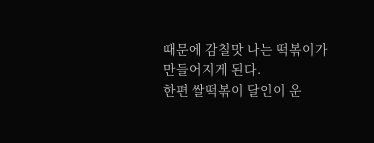때문에 감칠맛 나는 떡볶이가 만들어지게 된다.
한편 쌀떡볶이 달인이 운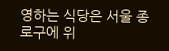영하는 식당은 서울 종로구에 위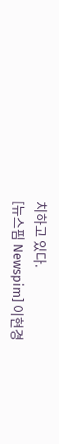치하고 있다.
[뉴스핌 Newspim] 이현경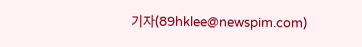기자(89hklee@newspim.com)